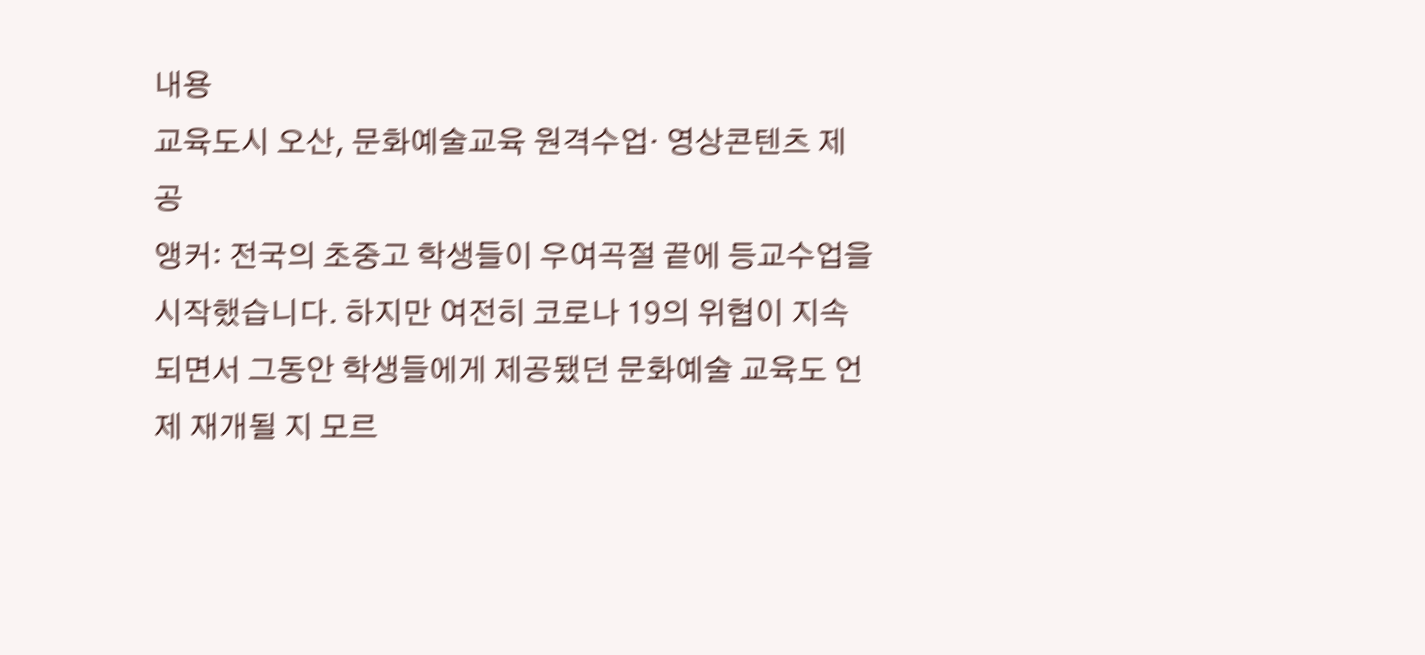내용
교육도시 오산, 문화예술교육 원격수업· 영상콘텐츠 제공
앵커: 전국의 초중고 학생들이 우여곡절 끝에 등교수업을 시작했습니다. 하지만 여전히 코로나 19의 위협이 지속되면서 그동안 학생들에게 제공됐던 문화예술 교육도 언제 재개될 지 모르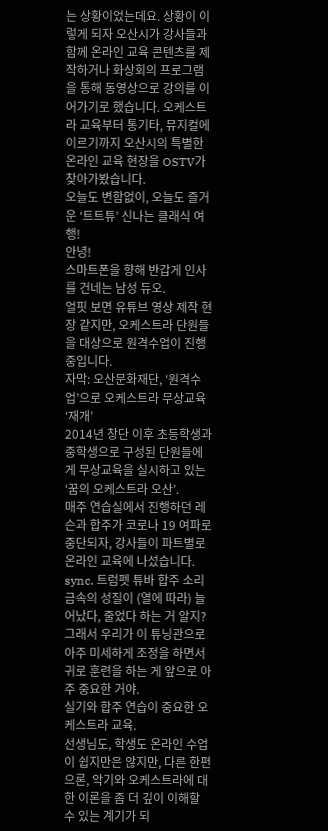는 상황이었는데요. 상황이 이렇게 되자 오산시가 강사들과 함께 온라인 교육 콘텐츠를 제작하거나 화상회의 프로그램을 통해 동영상으로 강의를 이어가기로 했습니다. 오케스트라 교육부터 통기타, 뮤지컬에 이르기까지 오산시의 특별한 온라인 교육 현장을 OSTV가 찾아가봤습니다.
오늘도 변함없이, 오늘도 즐거운 ‘트트튜’ 신나는 클래식 여행!
안녕!
스마트폰을 향해 반갑게 인사를 건네는 남성 듀오.
얼핏 보면 유튜브 영상 제작 현장 같지만, 오케스트라 단원들을 대상으로 원격수업이 진행 중입니다.
자막: 오산문화재단, ‘원격수업’으로 오케스트라 무상교육 ‘재개’
2014년 창단 이후 초등학생과 중학생으로 구성된 단원들에게 무상교육을 실시하고 있는 ‘꿈의 오케스트라 오산’.
매주 연습실에서 진행하던 레슨과 합주가 코로나 19 여파로 중단되자, 강사들이 파트별로 온라인 교육에 나섰습니다.
sync. 트럼펫 튜바 합주 소리
금속의 성질이 (열에 따라) 늘어났다, 줄었다 하는 거 알지? 그래서 우리가 이 튜닝관으로 아주 미세하게 조정을 하면서 귀로 훈련을 하는 게 앞으로 아주 중요한 거야.
실기와 합주 연습이 중요한 오케스트라 교육.
선생님도, 학생도 온라인 수업이 쉽지만은 않지만, 다른 한편으론, 악기와 오케스트라에 대한 이론을 좀 더 깊이 이해할 수 있는 계기가 되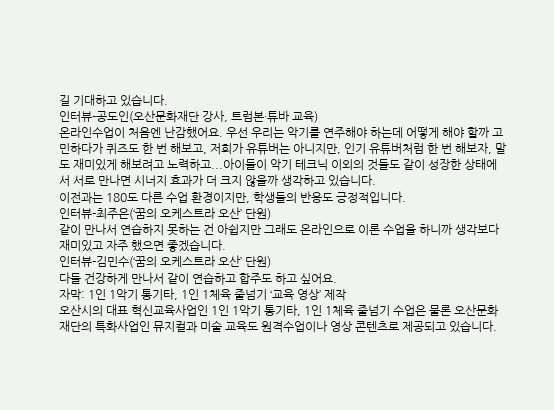길 기대하고 있습니다.
인터뷰-공도인(오산문화재단 강사, 트럼본·튜바 교육)
온라인수업이 처음엔 난감했어요. 우선 우리는 악기를 연주해야 하는데 어떻게 해야 할까 고민하다가 퀴즈도 한 번 해보고, 저희가 유튜버는 아니지만, 인기 유튜버처럼 한 번 해보자, 말도 재미있게 해보려고 노력하고...아이들이 악기 테크닉 이외의 것들도 같이 성장한 상태에서 서로 만나면 시너지 효과가 더 크지 않을까 생각하고 있습니다.
이전과는 180도 다른 수업 환경이지만, 학생들의 반응도 긍정적입니다.
인터뷰-최주은(‘꿈의 오케스트라 오산’ 단원)
같이 만나서 연습하지 못하는 건 아쉽지만 그래도 온라인으로 이론 수업을 하니까 생각보다 재미있고 자주 했으면 좋겠습니다.
인터뷰-김민수(‘꿈의 오케스트라 오산’ 단원)
다들 건강하게 만나서 같이 연습하고 합주도 하고 싶어요.
자막: 1인 1악기 통기타, 1인 1체육 줄넘기 ‘교육 영상’ 제작
오산시의 대표 혁신교육사업인 1인 1악기 통기타, 1인 1체육 줄넘기 수업은 물론 오산문화재단의 특화사업인 뮤지컬과 미술 교육도 원격수업이나 영상 콘텐츠로 제공되고 있습니다.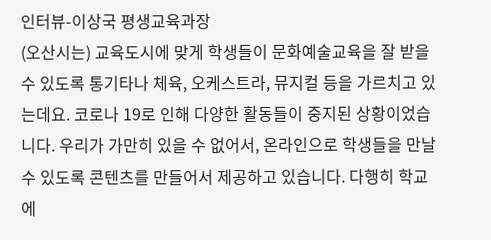인터뷰-이상국 평생교육과장
(오산시는) 교육도시에 맞게 학생들이 문화예술교육을 잘 받을 수 있도록 통기타나 체육, 오케스트라, 뮤지컬 등을 가르치고 있는데요. 코로나 19로 인해 다양한 활동들이 중지된 상황이었습니다. 우리가 가만히 있을 수 없어서, 온라인으로 학생들을 만날 수 있도록 콘텐츠를 만들어서 제공하고 있습니다. 다행히 학교에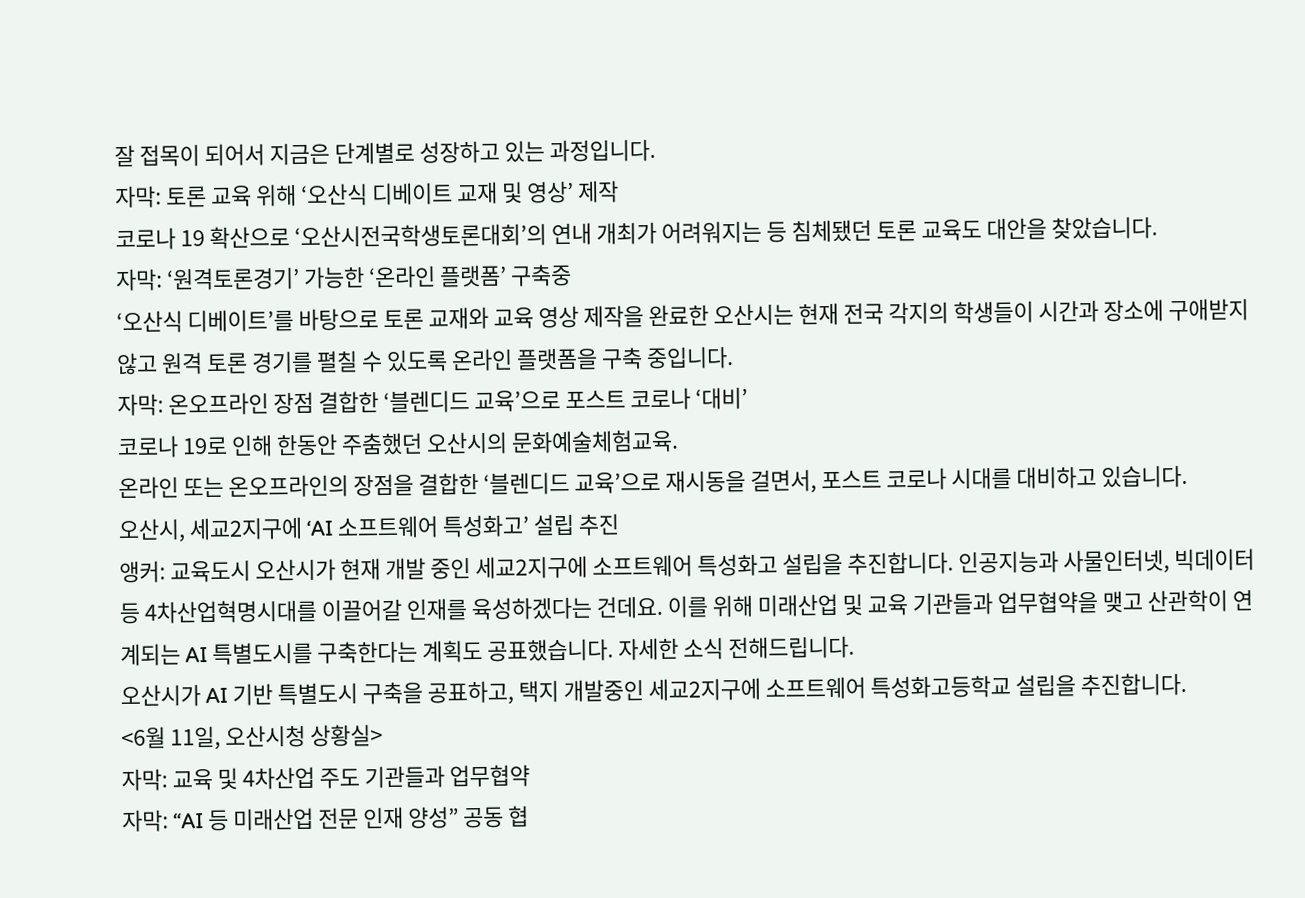잘 접목이 되어서 지금은 단계별로 성장하고 있는 과정입니다.
자막: 토론 교육 위해 ‘오산식 디베이트 교재 및 영상’ 제작
코로나 19 확산으로 ‘오산시전국학생토론대회’의 연내 개최가 어려워지는 등 침체됐던 토론 교육도 대안을 찾았습니다.
자막: ‘원격토론경기’ 가능한 ‘온라인 플랫폼’ 구축중
‘오산식 디베이트’를 바탕으로 토론 교재와 교육 영상 제작을 완료한 오산시는 현재 전국 각지의 학생들이 시간과 장소에 구애받지 않고 원격 토론 경기를 펼칠 수 있도록 온라인 플랫폼을 구축 중입니다.
자막: 온오프라인 장점 결합한 ‘블렌디드 교육’으로 포스트 코로나 ‘대비’
코로나 19로 인해 한동안 주춤했던 오산시의 문화예술체험교육.
온라인 또는 온오프라인의 장점을 결합한 ‘블렌디드 교육’으로 재시동을 걸면서, 포스트 코로나 시대를 대비하고 있습니다.
오산시, 세교2지구에 ‘AI 소프트웨어 특성화고’ 설립 추진
앵커: 교육도시 오산시가 현재 개발 중인 세교2지구에 소프트웨어 특성화고 설립을 추진합니다. 인공지능과 사물인터넷, 빅데이터 등 4차산업혁명시대를 이끌어갈 인재를 육성하겠다는 건데요. 이를 위해 미래산업 및 교육 기관들과 업무협약을 맺고 산관학이 연계되는 AI 특별도시를 구축한다는 계획도 공표했습니다. 자세한 소식 전해드립니다.
오산시가 AI 기반 특별도시 구축을 공표하고, 택지 개발중인 세교2지구에 소프트웨어 특성화고등학교 설립을 추진합니다.
<6월 11일, 오산시청 상황실>
자막: 교육 및 4차산업 주도 기관들과 업무협약
자막: “AI 등 미래산업 전문 인재 양성” 공동 협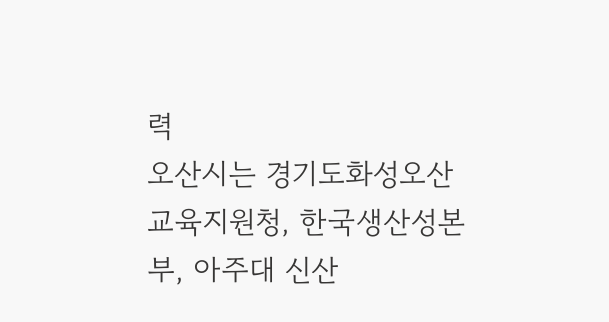력
오산시는 경기도화성오산교육지원청, 한국생산성본부, 아주대 신산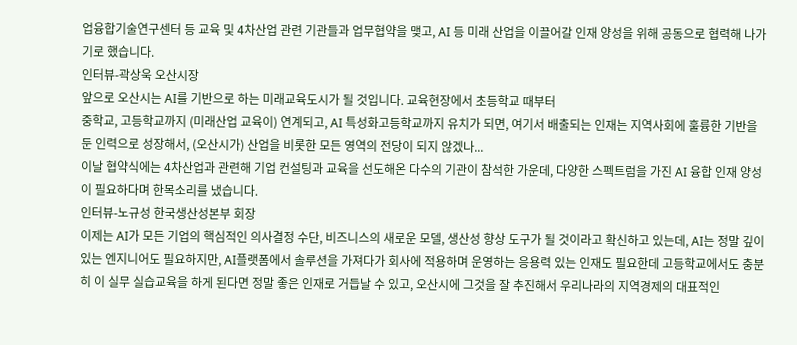업융합기술연구센터 등 교육 및 4차산업 관련 기관들과 업무협약을 맺고, AI 등 미래 산업을 이끌어갈 인재 양성을 위해 공동으로 협력해 나가기로 했습니다.
인터뷰-곽상욱 오산시장
앞으로 오산시는 AI를 기반으로 하는 미래교육도시가 될 것입니다. 교육현장에서 초등학교 때부터
중학교, 고등학교까지 (미래산업 교육이) 연계되고, AI 특성화고등학교까지 유치가 되면, 여기서 배출되는 인재는 지역사회에 훌륭한 기반을 둔 인력으로 성장해서, (오산시가) 산업을 비롯한 모든 영역의 전당이 되지 않겠나...
이날 협약식에는 4차산업과 관련해 기업 컨설팅과 교육을 선도해온 다수의 기관이 참석한 가운데, 다양한 스펙트럼을 가진 AI 융합 인재 양성이 필요하다며 한목소리를 냈습니다.
인터뷰-노규성 한국생산성본부 회장
이제는 AI가 모든 기업의 핵심적인 의사결정 수단, 비즈니스의 새로운 모델, 생산성 향상 도구가 될 것이라고 확신하고 있는데, AI는 정말 깊이 있는 엔지니어도 필요하지만, AI플랫폼에서 솔루션을 가져다가 회사에 적용하며 운영하는 응용력 있는 인재도 필요한데 고등학교에서도 충분히 이 실무 실습교육을 하게 된다면 정말 좋은 인재로 거듭날 수 있고, 오산시에 그것을 잘 추진해서 우리나라의 지역경제의 대표적인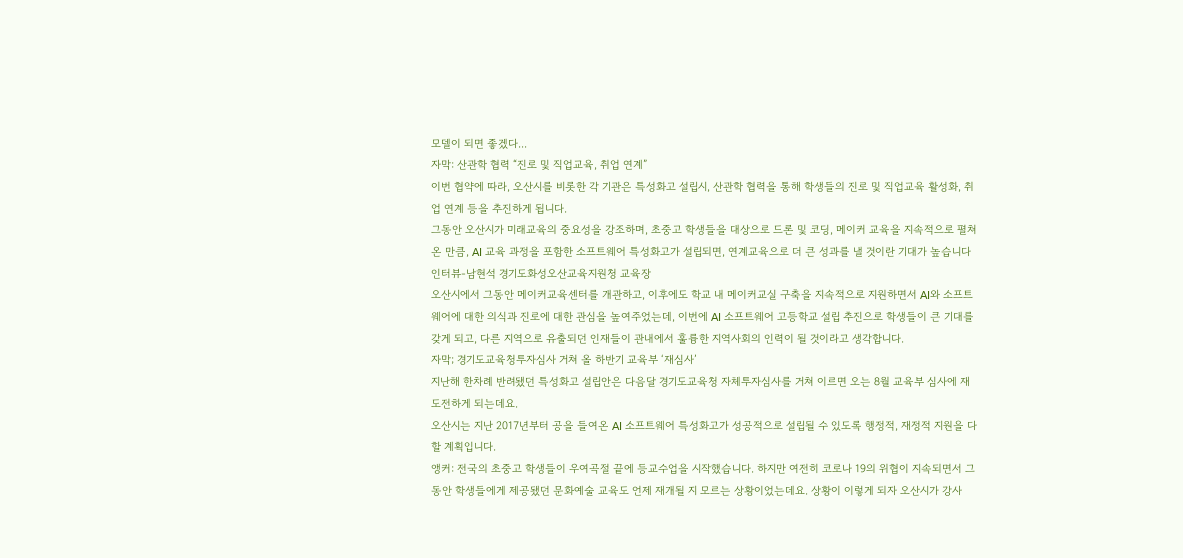모델이 되면 좋겠다...
자막: 산관학 협력 “진로 및 직업교육, 취업 연계”
이번 협약에 따라, 오산시를 비롯한 각 기관은 특성화고 설립시, 산관학 협력을 통해 학생들의 진로 및 직업교육 활성화, 취업 연계 등을 추진하게 됩니다.
그동안 오산시가 미래교육의 중요성을 강조하며, 초중고 학생들을 대상으로 드론 및 코딩, 메이커 교육을 지속적으로 펼쳐온 만큼, AI 교육 과정을 포함한 소프트웨어 특성화고가 설립되면, 연계교육으로 더 큰 성과를 낼 것이란 기대가 높습니다
인터뷰-남현석 경기도화성오산교육지원청 교육장
오산시에서 그동안 메이커교육센터를 개관하고, 이후에도 학교 내 메이커교실 구축을 지속적으로 지원하면서 AI와 소프트웨어에 대한 의식과 진로에 대한 관심을 높여주었는데, 이번에 AI 소프트웨어 고등학교 설립 추진으로 학생들이 큰 기대를 갖게 되고, 다른 지역으로 유출되던 인재들이 관내에서 훌륭한 지역사회의 인력이 될 것이라고 생각합니다.
자막; 경기도교육청투자심사 거쳐 올 하반기 교육부 ‘재심사’
지난해 한차례 반려됐던 특성화고 설립안은 다음달 경기도교육청 자체투자심사를 거쳐 이르면 오는 8월 교육부 심사에 재도전하게 되는데요.
오산시는 지난 2017년부터 공을 들여온 AI 소프트웨어 특성화고가 성공적으로 설립될 수 있도록 행정적, 재정적 지원을 다할 계획입니다.
앵커: 전국의 초중고 학생들이 우여곡절 끝에 등교수업을 시작했습니다. 하지만 여전히 코로나 19의 위협이 지속되면서 그동안 학생들에게 제공됐던 문화예술 교육도 언제 재개될 지 모르는 상황이었는데요. 상황이 이렇게 되자 오산시가 강사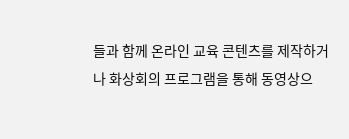들과 함께 온라인 교육 콘텐츠를 제작하거나 화상회의 프로그램을 통해 동영상으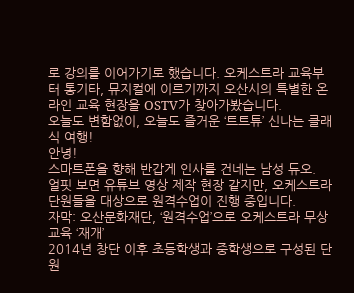로 강의를 이어가기로 했습니다. 오케스트라 교육부터 통기타, 뮤지컬에 이르기까지 오산시의 특별한 온라인 교육 현장을 OSTV가 찾아가봤습니다.
오늘도 변함없이, 오늘도 즐거운 ‘트트튜’ 신나는 클래식 여행!
안녕!
스마트폰을 향해 반갑게 인사를 건네는 남성 듀오.
얼핏 보면 유튜브 영상 제작 현장 같지만, 오케스트라 단원들을 대상으로 원격수업이 진행 중입니다.
자막: 오산문화재단, ‘원격수업’으로 오케스트라 무상교육 ‘재개’
2014년 창단 이후 초등학생과 중학생으로 구성된 단원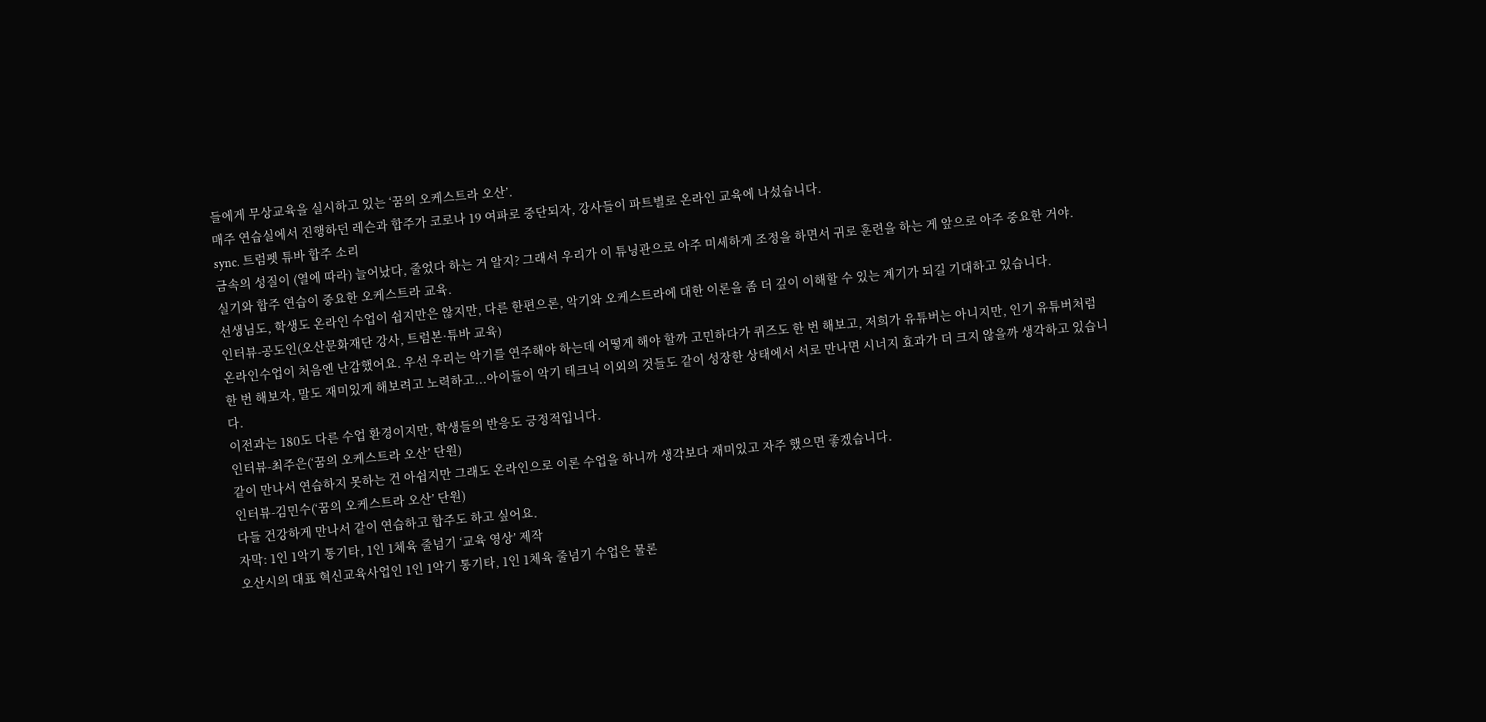들에게 무상교육을 실시하고 있는 ‘꿈의 오케스트라 오산’.
매주 연습실에서 진행하던 레슨과 합주가 코로나 19 여파로 중단되자, 강사들이 파트별로 온라인 교육에 나섰습니다.
sync. 트럼펫 튜바 합주 소리
금속의 성질이 (열에 따라) 늘어났다, 줄었다 하는 거 알지? 그래서 우리가 이 튜닝관으로 아주 미세하게 조정을 하면서 귀로 훈련을 하는 게 앞으로 아주 중요한 거야.
실기와 합주 연습이 중요한 오케스트라 교육.
선생님도, 학생도 온라인 수업이 쉽지만은 않지만, 다른 한편으론, 악기와 오케스트라에 대한 이론을 좀 더 깊이 이해할 수 있는 계기가 되길 기대하고 있습니다.
인터뷰-공도인(오산문화재단 강사, 트럼본·튜바 교육)
온라인수업이 처음엔 난감했어요. 우선 우리는 악기를 연주해야 하는데 어떻게 해야 할까 고민하다가 퀴즈도 한 번 해보고, 저희가 유튜버는 아니지만, 인기 유튜버처럼 한 번 해보자, 말도 재미있게 해보려고 노력하고...아이들이 악기 테크닉 이외의 것들도 같이 성장한 상태에서 서로 만나면 시너지 효과가 더 크지 않을까 생각하고 있습니다.
이전과는 180도 다른 수업 환경이지만, 학생들의 반응도 긍정적입니다.
인터뷰-최주은(‘꿈의 오케스트라 오산’ 단원)
같이 만나서 연습하지 못하는 건 아쉽지만 그래도 온라인으로 이론 수업을 하니까 생각보다 재미있고 자주 했으면 좋겠습니다.
인터뷰-김민수(‘꿈의 오케스트라 오산’ 단원)
다들 건강하게 만나서 같이 연습하고 합주도 하고 싶어요.
자막: 1인 1악기 통기타, 1인 1체육 줄넘기 ‘교육 영상’ 제작
오산시의 대표 혁신교육사업인 1인 1악기 통기타, 1인 1체육 줄넘기 수업은 물론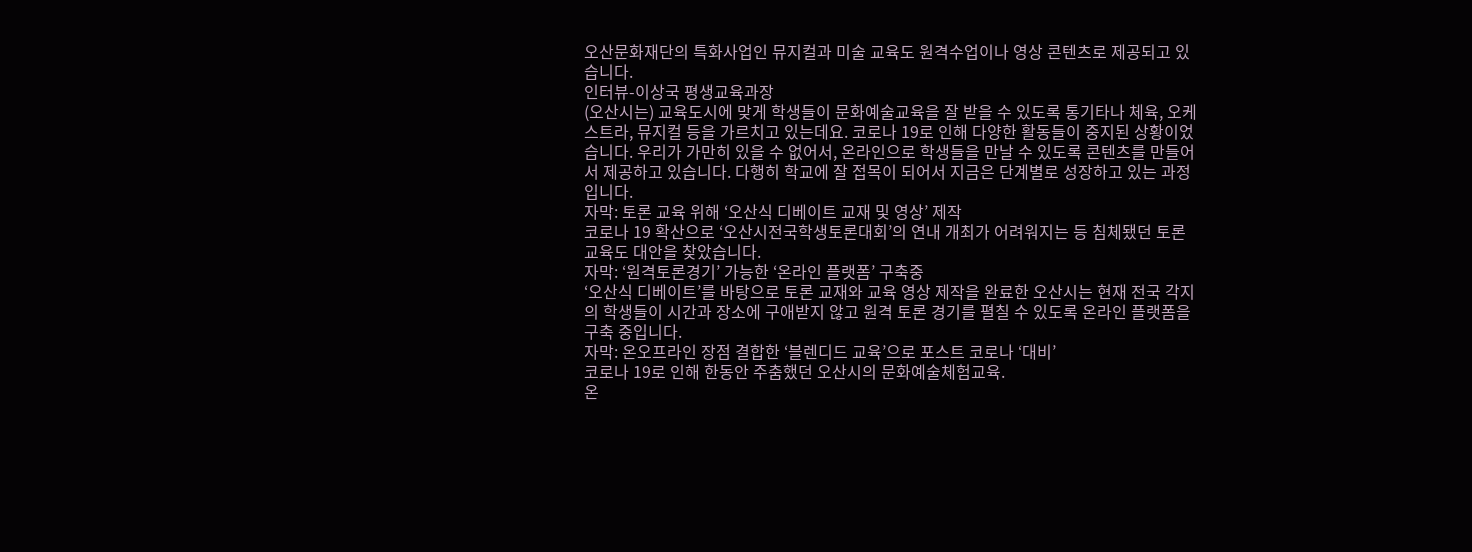오산문화재단의 특화사업인 뮤지컬과 미술 교육도 원격수업이나 영상 콘텐츠로 제공되고 있습니다.
인터뷰-이상국 평생교육과장
(오산시는) 교육도시에 맞게 학생들이 문화예술교육을 잘 받을 수 있도록 통기타나 체육, 오케스트라, 뮤지컬 등을 가르치고 있는데요. 코로나 19로 인해 다양한 활동들이 중지된 상황이었습니다. 우리가 가만히 있을 수 없어서, 온라인으로 학생들을 만날 수 있도록 콘텐츠를 만들어서 제공하고 있습니다. 다행히 학교에 잘 접목이 되어서 지금은 단계별로 성장하고 있는 과정입니다.
자막: 토론 교육 위해 ‘오산식 디베이트 교재 및 영상’ 제작
코로나 19 확산으로 ‘오산시전국학생토론대회’의 연내 개최가 어려워지는 등 침체됐던 토론 교육도 대안을 찾았습니다.
자막: ‘원격토론경기’ 가능한 ‘온라인 플랫폼’ 구축중
‘오산식 디베이트’를 바탕으로 토론 교재와 교육 영상 제작을 완료한 오산시는 현재 전국 각지의 학생들이 시간과 장소에 구애받지 않고 원격 토론 경기를 펼칠 수 있도록 온라인 플랫폼을 구축 중입니다.
자막: 온오프라인 장점 결합한 ‘블렌디드 교육’으로 포스트 코로나 ‘대비’
코로나 19로 인해 한동안 주춤했던 오산시의 문화예술체험교육.
온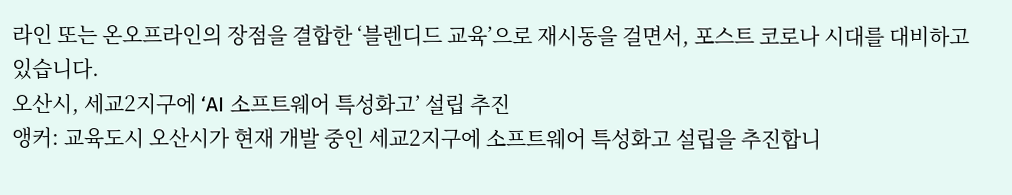라인 또는 온오프라인의 장점을 결합한 ‘블렌디드 교육’으로 재시동을 걸면서, 포스트 코로나 시대를 대비하고 있습니다.
오산시, 세교2지구에 ‘AI 소프트웨어 특성화고’ 설립 추진
앵커: 교육도시 오산시가 현재 개발 중인 세교2지구에 소프트웨어 특성화고 설립을 추진합니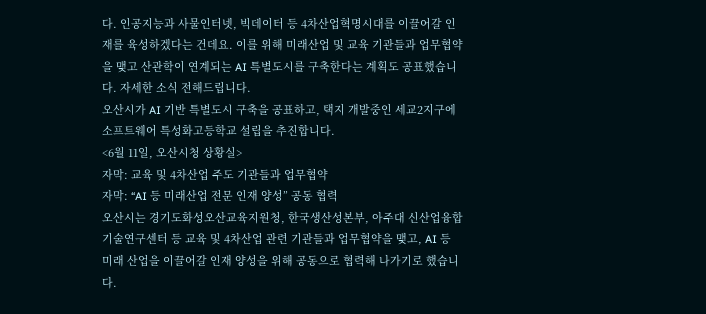다. 인공지능과 사물인터넷, 빅데이터 등 4차산업혁명시대를 이끌어갈 인재를 육성하겠다는 건데요. 이를 위해 미래산업 및 교육 기관들과 업무협약을 맺고 산관학이 연계되는 AI 특별도시를 구축한다는 계획도 공표했습니다. 자세한 소식 전해드립니다.
오산시가 AI 기반 특별도시 구축을 공표하고, 택지 개발중인 세교2지구에 소프트웨어 특성화고등학교 설립을 추진합니다.
<6월 11일, 오산시청 상황실>
자막: 교육 및 4차산업 주도 기관들과 업무협약
자막: “AI 등 미래산업 전문 인재 양성” 공동 협력
오산시는 경기도화성오산교육지원청, 한국생산성본부, 아주대 신산업융합기술연구센터 등 교육 및 4차산업 관련 기관들과 업무협약을 맺고, AI 등 미래 산업을 이끌어갈 인재 양성을 위해 공동으로 협력해 나가기로 했습니다.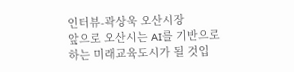인터뷰-곽상욱 오산시장
앞으로 오산시는 AI를 기반으로 하는 미래교육도시가 될 것입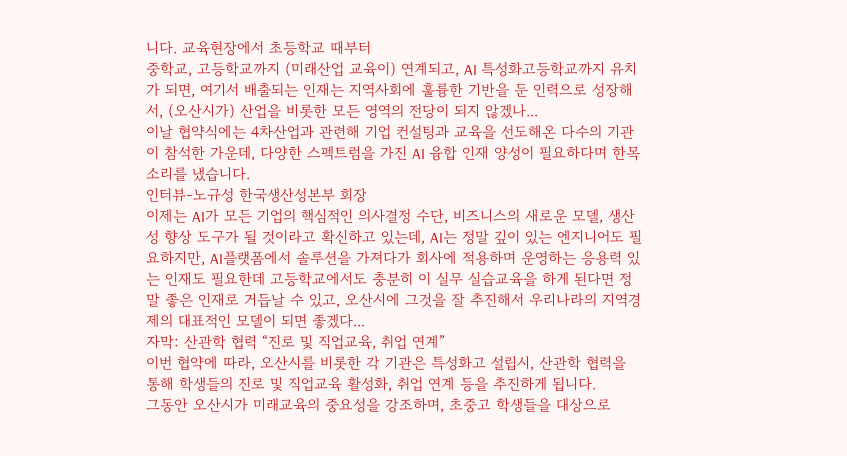니다. 교육현장에서 초등학교 때부터
중학교, 고등학교까지 (미래산업 교육이) 연계되고, AI 특성화고등학교까지 유치가 되면, 여기서 배출되는 인재는 지역사회에 훌륭한 기반을 둔 인력으로 성장해서, (오산시가) 산업을 비롯한 모든 영역의 전당이 되지 않겠나...
이날 협약식에는 4차산업과 관련해 기업 컨설팅과 교육을 선도해온 다수의 기관이 참석한 가운데, 다양한 스펙트럼을 가진 AI 융합 인재 양성이 필요하다며 한목소리를 냈습니다.
인터뷰-노규성 한국생산성본부 회장
이제는 AI가 모든 기업의 핵심적인 의사결정 수단, 비즈니스의 새로운 모델, 생산성 향상 도구가 될 것이라고 확신하고 있는데, AI는 정말 깊이 있는 엔지니어도 필요하지만, AI플랫폼에서 솔루션을 가져다가 회사에 적용하며 운영하는 응용력 있는 인재도 필요한데 고등학교에서도 충분히 이 실무 실습교육을 하게 된다면 정말 좋은 인재로 거듭날 수 있고, 오산시에 그것을 잘 추진해서 우리나라의 지역경제의 대표적인 모델이 되면 좋겠다...
자막: 산관학 협력 “진로 및 직업교육, 취업 연계”
이번 협약에 따라, 오산시를 비롯한 각 기관은 특성화고 설립시, 산관학 협력을 통해 학생들의 진로 및 직업교육 활성화, 취업 연계 등을 추진하게 됩니다.
그동안 오산시가 미래교육의 중요성을 강조하며, 초중고 학생들을 대상으로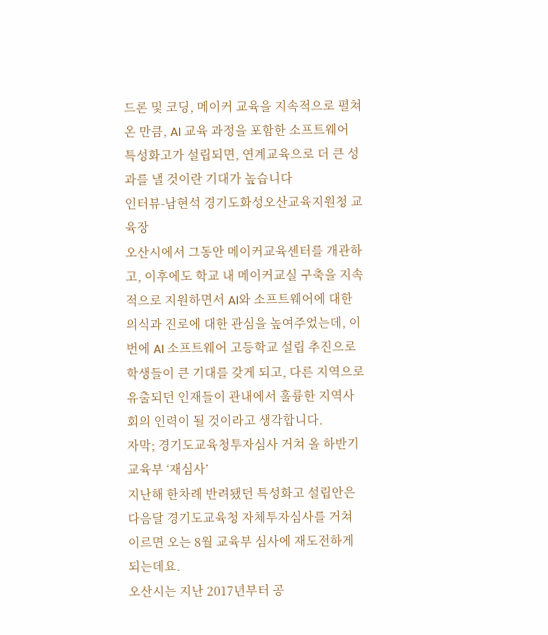드론 및 코딩, 메이커 교육을 지속적으로 펼쳐온 만큼, AI 교육 과정을 포함한 소프트웨어 특성화고가 설립되면, 연계교육으로 더 큰 성과를 낼 것이란 기대가 높습니다
인터뷰-남현석 경기도화성오산교육지원청 교육장
오산시에서 그동안 메이커교육센터를 개관하고, 이후에도 학교 내 메이커교실 구축을 지속적으로 지원하면서 AI와 소프트웨어에 대한 의식과 진로에 대한 관심을 높여주었는데, 이번에 AI 소프트웨어 고등학교 설립 추진으로 학생들이 큰 기대를 갖게 되고, 다른 지역으로 유출되던 인재들이 관내에서 훌륭한 지역사회의 인력이 될 것이라고 생각합니다.
자막; 경기도교육청투자심사 거쳐 올 하반기 교육부 ‘재심사’
지난해 한차례 반려됐던 특성화고 설립안은 다음달 경기도교육청 자체투자심사를 거쳐 이르면 오는 8월 교육부 심사에 재도전하게 되는데요.
오산시는 지난 2017년부터 공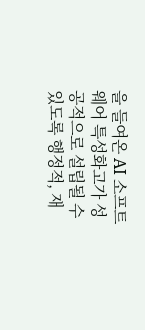을 들여온 AI 소프트웨어 특성화고가 성공적으로 설립될 수 있도록 행정적, 재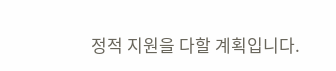정적 지원을 다할 계획입니다.